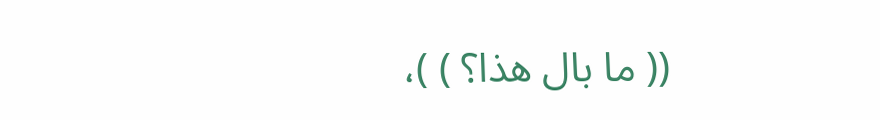(( ما بال هذا؟ ) )،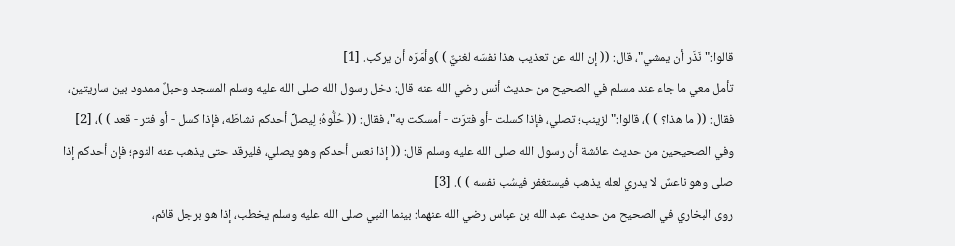قالوا:"نَذَر أن يمشي"، قال: (( إن الله عن تعذيب هذا نفسَه لغنيٌّ ) )وأمَرَه أن يركب. [1]
تأمل معي ما جاء عند مسلم في الصحيح من حديث أنس رضي الله عنه قال: دخل رسول الله صلى الله عليه وسلم المسجد وحبلٌ ممدود بين ساريتين، فقال: (( ما هذا؟ ) )، قالوا:"لزينب؛ تصلي، فإذا كسلت -أو فترَت - أمسكت به"، فقال: (( حُلُّوهُ؛ لِيصلِّ أحدكم نشاطَه، فإذا كسل - أو فتر - قعد ) )، [2]
وفي الصحيحين من حديث عائشة أن رسول الله صلى الله عليه وسلم قال: (( إذا نعس أحدكم وهو يصلي، فليرقد حتى يذهب عنه النوم؛ فإن أحدكم إذا صلى وهو ناعسٌ لا يدري لعله يذهب فيستغفر فيسُب نفسه ) ). [3]
روى البخاري في الصحيح من حديث عبد الله بن عباس رضي الله عنهما: بينما النبي صلى الله عليه وسلم يخطب، إذا هو برجل قائم،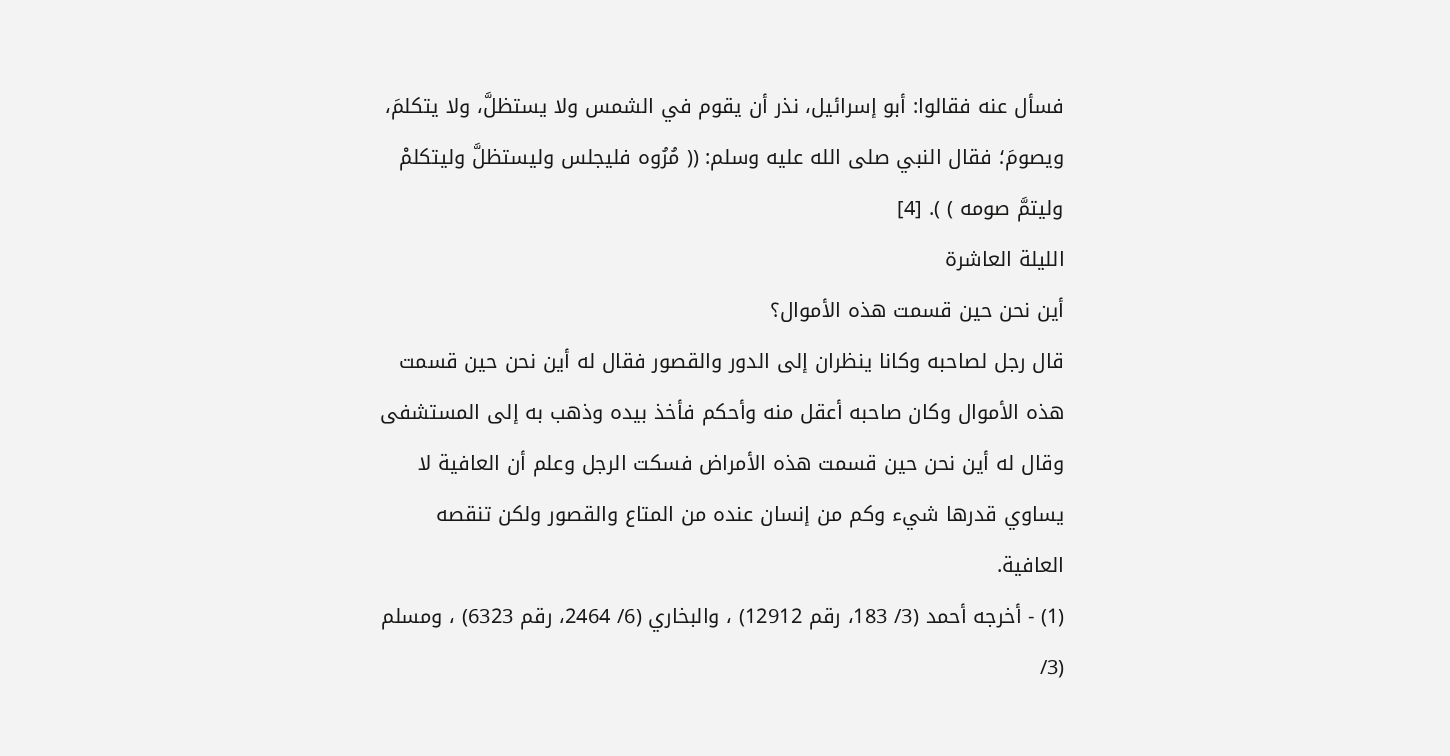فسأل عنه فقالوا: أبو إسرائيل، نذر أن يقوم في الشمس ولا يستظلَّ، ولا يتكلمَ، ويصومَ؛ فقال النبي صلى الله عليه وسلم: (( مُرُوه فليجلس وليستظلَّ وليتكلمْ وليتمَّ صومه ) ). [4]
الليلة العاشرة
أين نحن حين قسمت هذه الأموال؟
قال رجل لصاحبه وكانا ينظران إلى الدور والقصور فقال له أين نحن حين قسمت هذه الأموال وكان صاحبه أعقل منه وأحكم فأخذ بيده وذهب به إلى المستشفى وقال له أين نحن حين قسمت هذه الأمراض فسكت الرجل وعلم أن العافية لا يساوي قدرها شيء وكم من إنسان عنده من المتاع والقصور ولكن تنقصه العافية.
(1) - أخرجه أحمد (3/ 183، رقم 12912) ، والبخاري (6/ 2464، رقم 6323) ، ومسلم (3/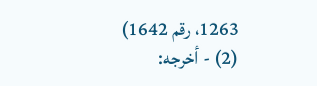1263، رقم 1642)
(2) - أخرجه: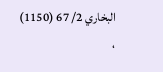البخاري 2/ 67 (1150) ،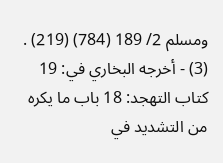ومسلم 2/ 189 (784) (219) .
(3) - أخرجه البخاري في: 19 كتاب التهجد: 18 باب ما يكره من التشديد في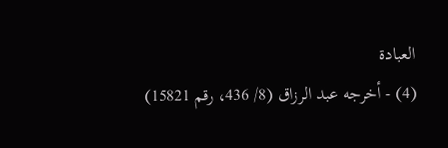العبادة
(4) - أخرجه عبد الرزاق (8/ 436، رقم 15821)